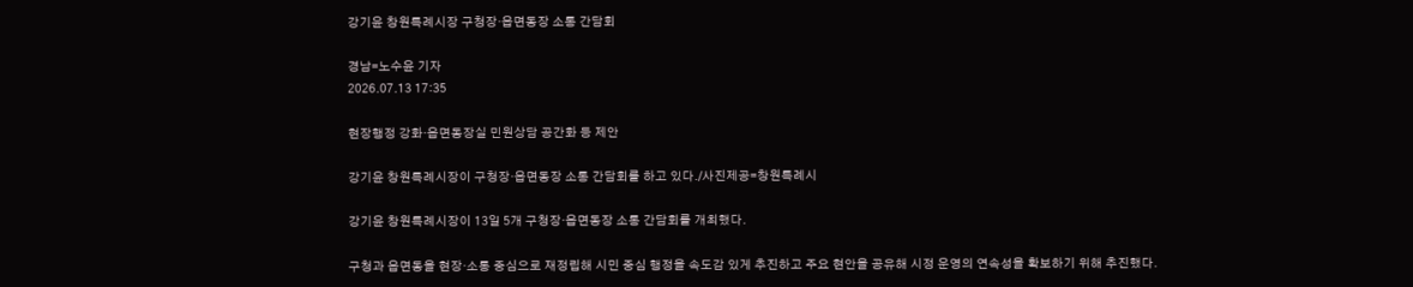강기윤 창원특례시장 구청장·읍면동장 소통 간담회

경남=노수윤 기자
2026.07.13 17:35

현장행정 강화·읍면동장실 민원상담 공간화 등 제안

강기윤 창원특례시장이 구청장·읍면동장 소통 간담회를 하고 있다./사진제공=창원특례시

강기윤 창원특례시장이 13일 5개 구청장·읍면동장 소통 간담회를 개최했다.

구청과 읍면동을 현장·소통 중심으로 재정립해 시민 중심 행정을 속도감 있게 추진하고 주요 현안을 공유해 시정 운영의 연속성을 확보하기 위해 추진했다.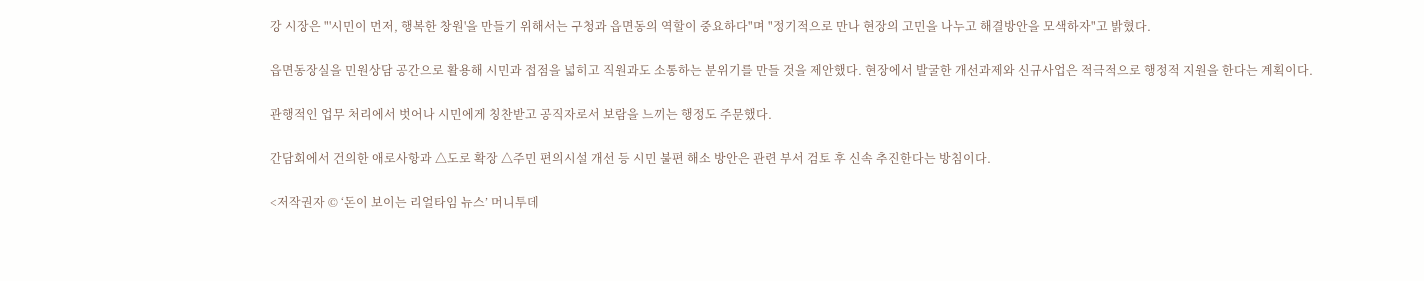강 시장은 "'시민이 먼저, 행복한 창원'을 만들기 위해서는 구청과 읍면동의 역할이 중요하다"며 "정기적으로 만나 현장의 고민을 나누고 해결방안을 모색하자"고 밝혔다.

읍면동장실을 민원상담 공간으로 활용해 시민과 접점을 넓히고 직원과도 소통하는 분위기를 만들 것을 제안했다. 현장에서 발굴한 개선과제와 신규사업은 적극적으로 행정적 지원을 한다는 계획이다.

관행적인 업무 처리에서 벗어나 시민에게 칭찬받고 공직자로서 보람을 느끼는 행정도 주문했다.

간담회에서 건의한 애로사항과 △도로 확장 △주민 편의시설 개선 등 시민 불편 해소 방안은 관련 부서 검토 후 신속 추진한다는 방침이다.

<저작권자 © ‘돈이 보이는 리얼타임 뉴스’ 머니투데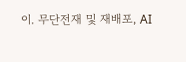이. 무단전재 및 재배포, AI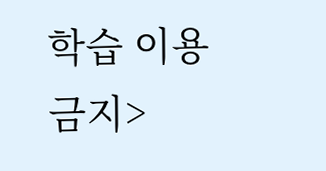학습 이용 금지>